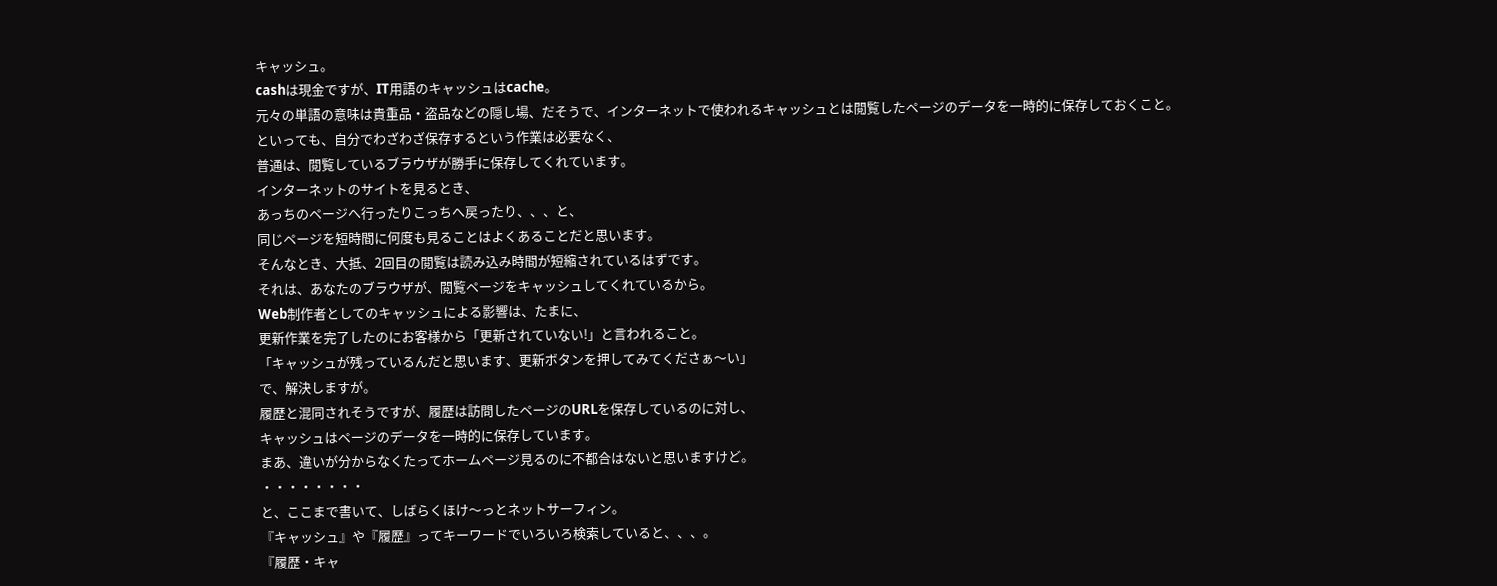キャッシュ。
cashは現金ですが、IT用語のキャッシュはcache。
元々の単語の意味は貴重品・盗品などの隠し場、だそうで、インターネットで使われるキャッシュとは閲覧したページのデータを一時的に保存しておくこと。
といっても、自分でわざわざ保存するという作業は必要なく、
普通は、閲覧しているブラウザが勝手に保存してくれています。
インターネットのサイトを見るとき、
あっちのページへ行ったりこっちへ戻ったり、、、と、
同じページを短時間に何度も見ることはよくあることだと思います。
そんなとき、大抵、2回目の閲覧は読み込み時間が短縮されているはずです。
それは、あなたのブラウザが、閲覧ページをキャッシュしてくれているから。
Web制作者としてのキャッシュによる影響は、たまに、
更新作業を完了したのにお客様から「更新されていない!」と言われること。
「キャッシュが残っているんだと思います、更新ボタンを押してみてくださぁ〜い」
で、解決しますが。
履歴と混同されそうですが、履歴は訪問したページのURLを保存しているのに対し、
キャッシュはページのデータを一時的に保存しています。
まあ、違いが分からなくたってホームページ見るのに不都合はないと思いますけど。
・・・・・・・・
と、ここまで書いて、しばらくほけ〜っとネットサーフィン。
『キャッシュ』や『履歴』ってキーワードでいろいろ検索していると、、、。
『履歴・キャ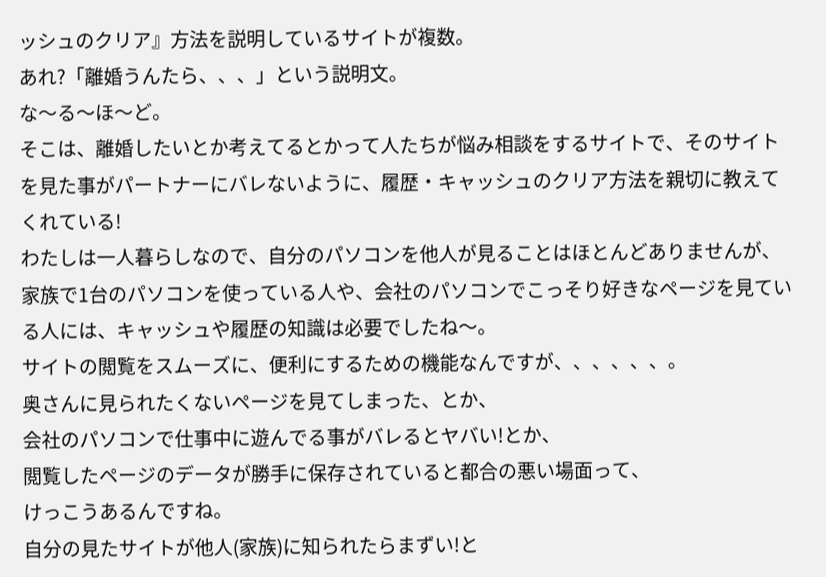ッシュのクリア』方法を説明しているサイトが複数。
あれ?「離婚うんたら、、、」という説明文。
な〜る〜ほ〜ど。
そこは、離婚したいとか考えてるとかって人たちが悩み相談をするサイトで、そのサイトを見た事がパートナーにバレないように、履歴・キャッシュのクリア方法を親切に教えてくれている!
わたしは一人暮らしなので、自分のパソコンを他人が見ることはほとんどありませんが、家族で1台のパソコンを使っている人や、会社のパソコンでこっそり好きなページを見ている人には、キャッシュや履歴の知識は必要でしたね〜。
サイトの閲覧をスムーズに、便利にするための機能なんですが、、、、、、。
奥さんに見られたくないページを見てしまった、とか、
会社のパソコンで仕事中に遊んでる事がバレるとヤバい!とか、
閲覧したページのデータが勝手に保存されていると都合の悪い場面って、
けっこうあるんですね。
自分の見たサイトが他人(家族)に知られたらまずい!と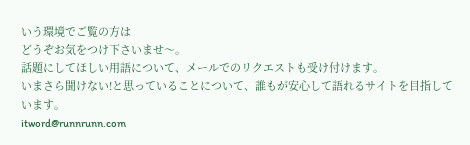いう環境でご覧の方は
どうぞお気をつけ下さいませ〜。
話題にしてほしい用語について、メールでのリクエストも受け付けます。
いまさら聞けない!と思っていることについて、誰もが安心して語れるサイトを目指しています。
itword@runnrunn.com